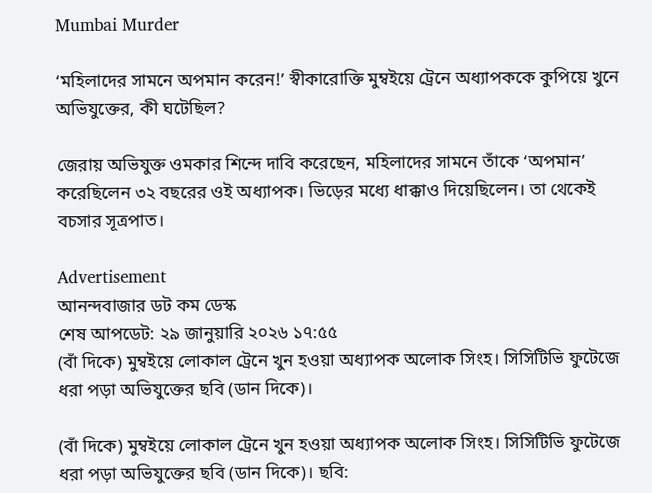Mumbai Murder

‘মহিলাদের সামনে অপমান করেন!’ স্বীকারোক্তি মুম্বইয়ে ট্রেনে অধ্যাপককে কুপিয়ে খুনে অভিযুক্তের, কী ঘটেছিল?

জেরায় অভিযুক্ত ওমকার শিন্দে দাবি করেছেন, মহিলাদের সামনে তাঁকে ‘অপমান’ করেছিলেন ৩২ বছরের ওই অধ্যাপক। ভিড়ের মধ্যে ধাক্কাও দিয়েছিলেন। তা থেকেই বচসার সূত্রপাত।

Advertisement
আনন্দবাজার ডট কম ডেস্ক
শেষ আপডেট: ২৯ জানুয়ারি ২০২৬ ১৭:৫৫
(বাঁ দিকে) মুম্বইয়ে লোকাল ট্রেনে খুন হওয়া অধ্যাপক অলোক সিংহ। সিসিটিভি ফুটেজে ধরা পড়া অভিযুক্তের ছবি (ডান দিকে)।

(বাঁ দিকে) মুম্বইয়ে লোকাল ট্রেনে খুন হওয়া অধ্যাপক অলোক সিংহ। সিসিটিভি ফুটেজে ধরা পড়া অভিযুক্তের ছবি (ডান দিকে)। ছবি: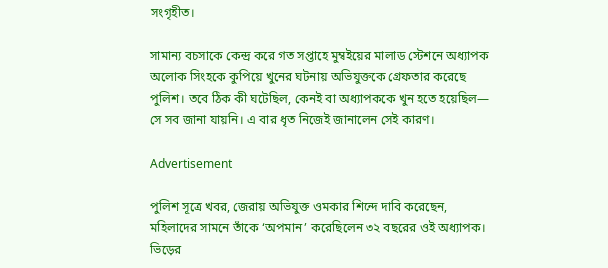সংগৃহীত।

সামান্য বচসাকে কেন্দ্র করে গত সপ্তাহে মুম্বইয়ের মালাড স্টেশনে অধ্যাপক অলোক সিংহকে কুপিয়ে খুনের ঘটনায় অভিযুক্তকে গ্রেফতার করেছে পুলিশ। তবে ঠিক কী ঘটেছিল, কেনই বা অধ্যাপককে খুন হতে হয়েছিল— সে সব জানা যায়নি। এ বার ধৃত নিজেই জানালেন সেই কারণ।

Advertisement

পুলিশ সূত্রে খবর, জেরায় অভিযুক্ত ওমকার শিন্দে দাবি করেছেন, মহিলাদের সামনে তাঁকে ‘অপমান’ করেছিলেন ৩২ বছরের ওই অধ্যাপক। ভিড়ের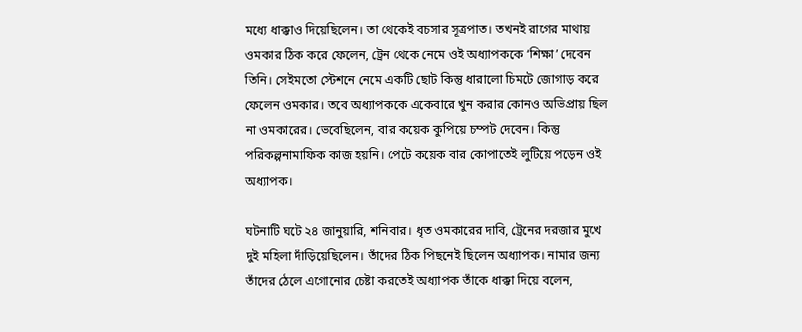মধ্যে ধাক্কাও দিয়েছিলেন। তা থেকেই বচসার সূত্রপাত। তখনই রাগের মাথায় ওমকার ঠিক করে ফেলেন, ট্রেন থেকে নেমে ওই অধ্যাপককে ‘শিক্ষা’ দেবেন তিনি। সেইমতো স্টেশনে নেমে একটি ছোট কিন্তু ধারালো চিমটে জোগাড় করে ফেলেন ওমকার। তবে অধ্যাপককে একেবারে খুন করার কোনও অভিপ্রায় ছিল না ওমকারের। ভেবেছিলেন, বার কয়েক কুপিয়ে চম্পট দেবেন। কিন্তু পরিকল্পনামাফিক কাজ হয়নি। পেটে কয়েক বার কোপাতেই লুটিয়ে পড়েন ওই অধ্যাপক।

ঘটনাটি ঘটে ২৪ জানুয়ারি, শনিবার। ধৃত ওমকারের দাবি, ট্রেনের দরজার মুখে দুই মহিলা দাঁড়িয়েছিলেন। তাঁদের ঠিক পিছনেই ছিলেন অধ্যাপক। নামার জন্য তাঁদের ঠেলে এগোনোর চেষ্টা করতেই অধ্যাপক তাঁকে ধাক্কা দিয়ে বলেন,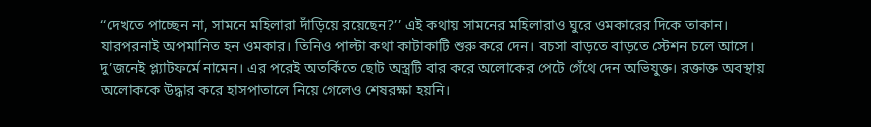‘‘দেখতে পাচ্ছেন না, সামনে মহিলারা দাঁড়িয়ে রয়েছেন?’’ এই কথায় সামনের মহিলারাও ঘুরে ওমকারের দিকে তাকান। যারপরনাই অপমানিত হন ওমকার। তিনিও পাল্টা কথা কাটাকাটি শুরু করে দেন। বচসা বাড়তে বাড়তে স্টেশন চলে আসে। দু’জনেই প্ল্যাটফর্মে নামেন। এর পরেই অতর্কিতে ছোট অস্ত্রটি বার করে অলোকের পেটে গেঁথে দেন অভিযুক্ত। রক্তাক্ত অবস্থায় অলোককে উদ্ধার করে হাসপাতালে নিয়ে গেলেও শেষরক্ষা হয়নি।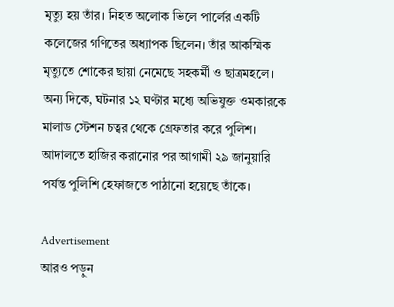মৃত্যু হয় তাঁর। নিহত অলোক ভিলে পার্লের একটি কলেজের গণিতের অধ্যাপক ছিলেন। তাঁর আকস্মিক মৃত্যুতে শোকের ছায়া নেমেছে সহকর্মী ও ছাত্রমহলে। অন্য দিকে, ঘটনার ১২ ঘণ্টার মধ্যে অভিযুক্ত ওমকারকে মালাড স্টেশন চত্বর থেকে গ্রেফতার করে পুলিশ। আদালতে হাজির করানোর পর আগামী ২৯ জানুয়ারি পর্যন্ত পুলিশি হেফাজতে পাঠানো হয়েছে তাঁকে।

Advertisement
আরও পড়ুন